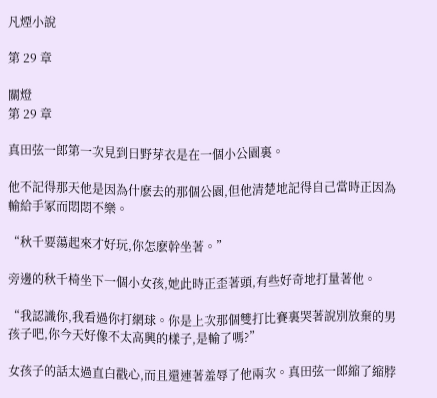凡煙小說

第 29 章

關燈
第 29 章

真田弦一郎第一次見到日野芽衣是在一個小公園裏。

他不記得那天他是因為什麽去的那個公園,但他清楚地記得自己當時正因為輸給手冢而悶悶不樂。

“秋千要蕩起來才好玩,你怎麽幹坐著。”

旁邊的秋千椅坐下一個小女孩,她此時正歪著頭,有些好奇地打量著他。

“我認識你,我看過你打網球。你是上次那個雙打比賽裏哭著說別放棄的男孩子吧,你今天好像不太高興的樣子,是輸了嗎?”

女孩子的話太過直白戳心,而且還連著羞辱了他兩次。真田弦一郎縮了縮脖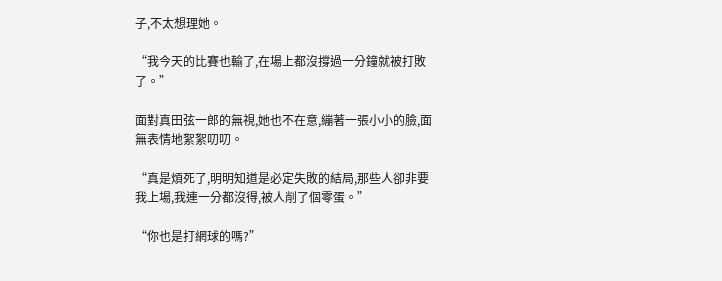子,不太想理她。

“我今天的比賽也輸了,在場上都沒撐過一分鐘就被打敗了。”

面對真田弦一郎的無視,她也不在意,繃著一張小小的臉,面無表情地絮絮叨叨。

“真是煩死了,明明知道是必定失敗的結局,那些人卻非要我上場,我連一分都沒得,被人削了個零蛋。”

“你也是打網球的嗎?”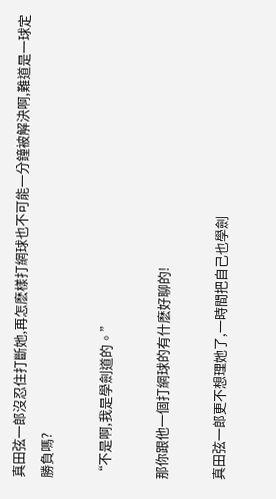真田弦一郎沒忍住打斷她,再怎麽樣打網球也不可能一分鐘被解決啊,難道是一球定勝負嗎?

“不是啊,我是學劍道的。”

那你跟他一個打網球的有什麽好聊的!

真田弦一郎更不想理她了,一時間把自己也學劍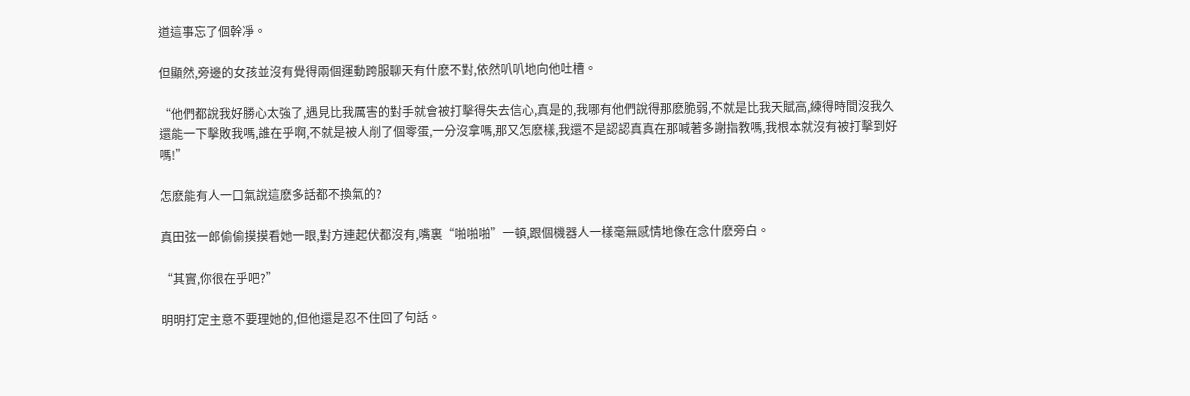道這事忘了個幹凈。

但顯然,旁邊的女孩並沒有覺得兩個運動跨服聊天有什麽不對,依然叭叭地向他吐槽。

“他們都說我好勝心太強了,遇見比我厲害的對手就會被打擊得失去信心,真是的,我哪有他們說得那麽脆弱,不就是比我天賦高,練得時間沒我久還能一下擊敗我嗎,誰在乎啊,不就是被人削了個零蛋,一分沒拿嗎,那又怎麽樣,我還不是認認真真在那喊著多謝指教嗎,我根本就沒有被打擊到好嗎!”

怎麽能有人一口氣說這麽多話都不換氣的?

真田弦一郎偷偷摸摸看她一眼,對方連起伏都沒有,嘴裏“啪啪啪”一頓,跟個機器人一樣毫無感情地像在念什麽旁白。

“其實,你很在乎吧?”

明明打定主意不要理她的,但他還是忍不住回了句話。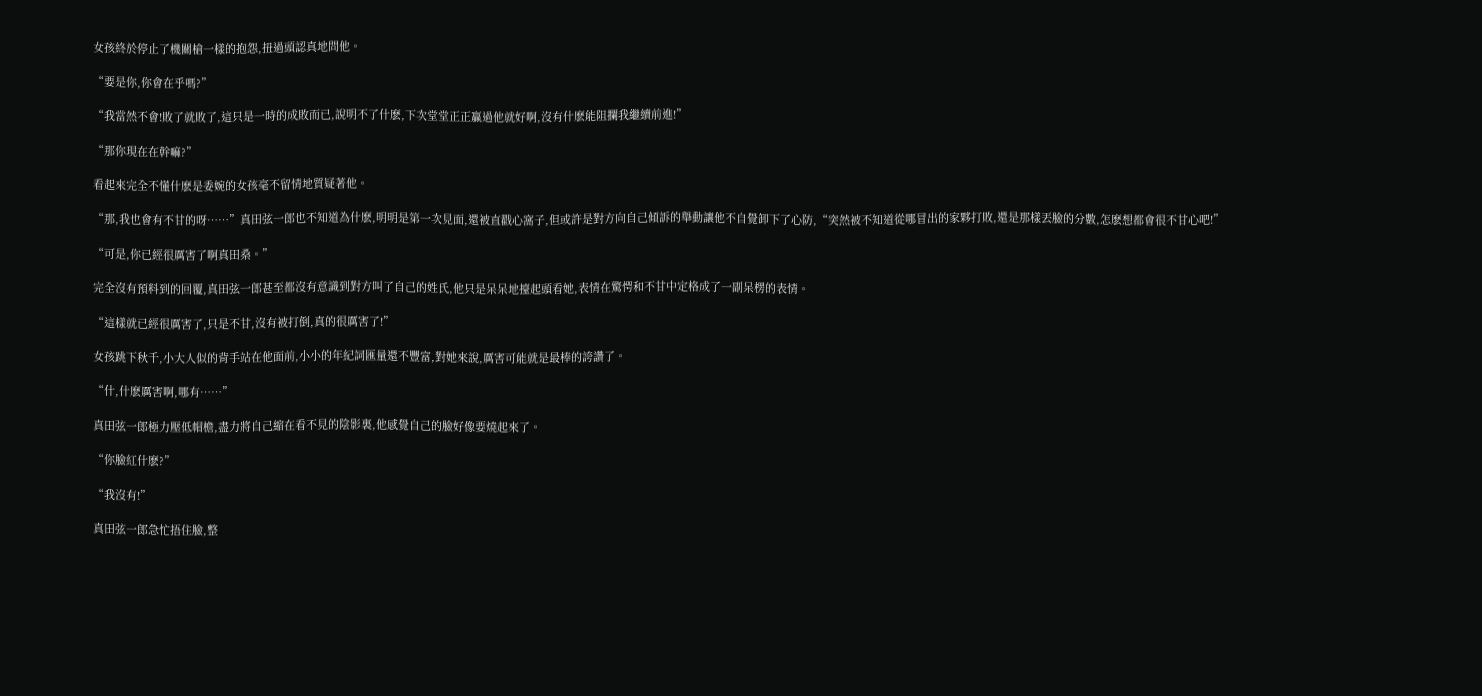女孩終於停止了機關槍一樣的抱怨,扭過頭認真地問他。

“要是你,你會在乎嗎?”

“我當然不會!敗了就敗了,這只是一時的成敗而已,說明不了什麽,下次堂堂正正贏過他就好啊,沒有什麽能阻攔我繼續前進!”

“那你現在在幹嘛?”

看起來完全不懂什麽是委婉的女孩毫不留情地質疑著他。

“那,我也會有不甘的呀……”真田弦一郎也不知道為什麽,明明是第一次見面,還被直戳心窩子,但或許是對方向自己傾訴的舉動讓他不自覺卸下了心防,“突然被不知道從哪冒出的家夥打敗,還是那樣丟臉的分數,怎麽想都會很不甘心吧!”

“可是,你已經很厲害了啊真田桑。”

完全沒有預料到的回覆,真田弦一郎甚至都沒有意識到對方叫了自己的姓氏,他只是呆呆地擡起頭看她,表情在驚愕和不甘中定格成了一副呆楞的表情。

“這樣就已經很厲害了,只是不甘,沒有被打倒,真的很厲害了!”

女孩跳下秋千,小大人似的背手站在他面前,小小的年紀詞匯量還不豐富,對她來說,厲害可能就是最棒的誇讚了。

“什,什麽厲害啊,哪有……”

真田弦一郎極力壓低帽檐,盡力將自己縮在看不見的陰影裏,他感覺自己的臉好像要燒起來了。

“你臉紅什麽?”

“我沒有!”

真田弦一郎急忙捂住臉,整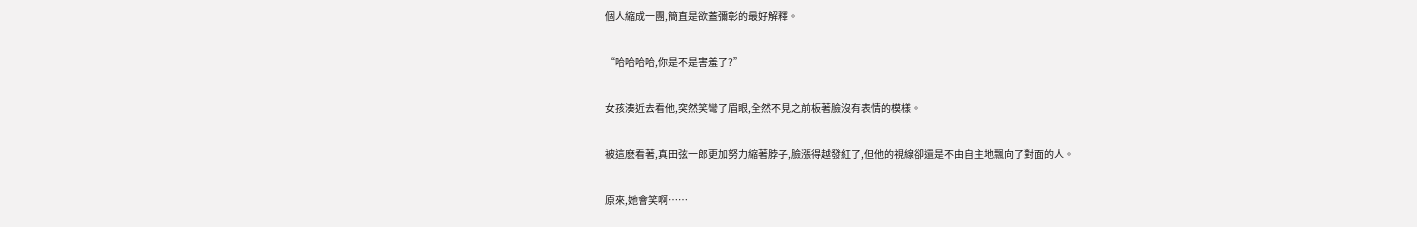個人縮成一團,簡直是欲蓋彌彰的最好解釋。

“哈哈哈哈,你是不是害羞了?”

女孩湊近去看他,突然笑彎了眉眼,全然不見之前板著臉沒有表情的模樣。

被這麽看著,真田弦一郎更加努力縮著脖子,臉漲得越發紅了,但他的視線卻還是不由自主地飄向了對面的人。

原來,她會笑啊……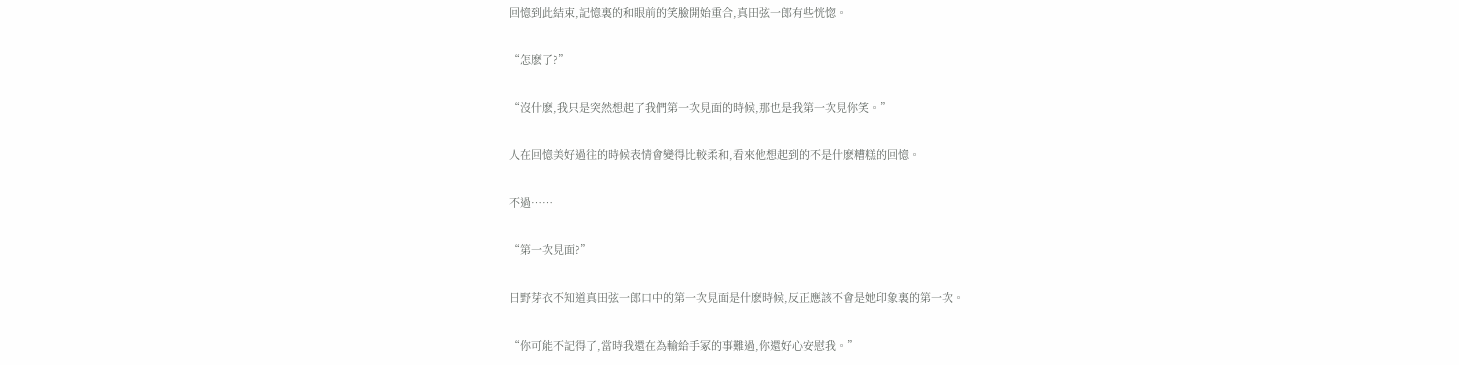回憶到此結束,記憶裏的和眼前的笑臉開始重合,真田弦一郎有些恍惚。

“怎麽了?”

“沒什麽,我只是突然想起了我們第一次見面的時候,那也是我第一次見你笑。”

人在回憶美好過往的時候表情會變得比較柔和,看來他想起到的不是什麽糟糕的回憶。

不過……

“第一次見面?”

日野芽衣不知道真田弦一郎口中的第一次見面是什麽時候,反正應該不會是她印象裏的第一次。

“你可能不記得了,當時我還在為輸給手冢的事難過,你還好心安慰我。”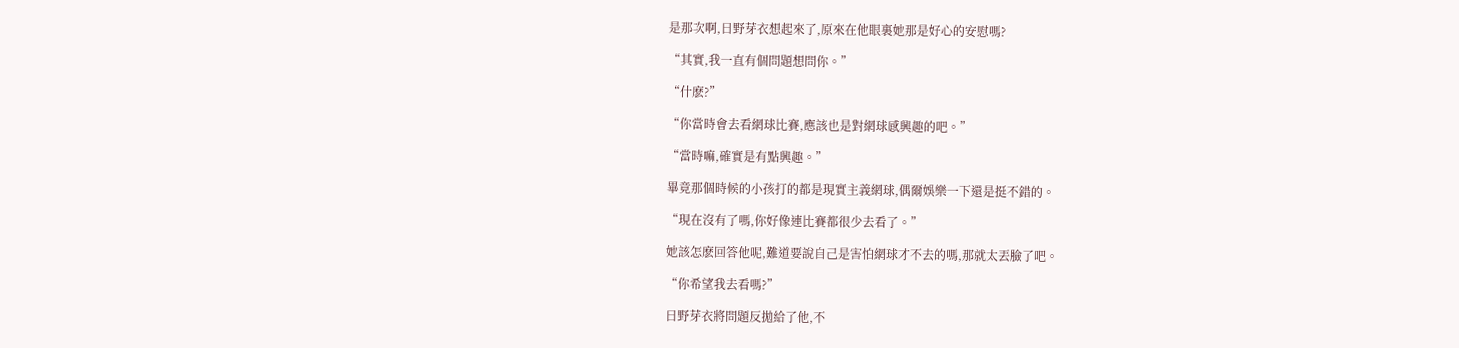是那次啊,日野芽衣想起來了,原來在他眼裏她那是好心的安慰嗎?

“其實,我一直有個問題想問你。”

“什麽?”

“你當時會去看網球比賽,應該也是對網球感興趣的吧。”

“當時嘛,確實是有點興趣。”

畢竟那個時候的小孩打的都是現實主義網球,偶爾娛樂一下還是挺不錯的。

“現在沒有了嗎,你好像連比賽都很少去看了。”

她該怎麽回答他呢,難道要說自己是害怕網球才不去的嗎,那就太丟臉了吧。

“你希望我去看嗎?”

日野芽衣將問題反拋給了他,不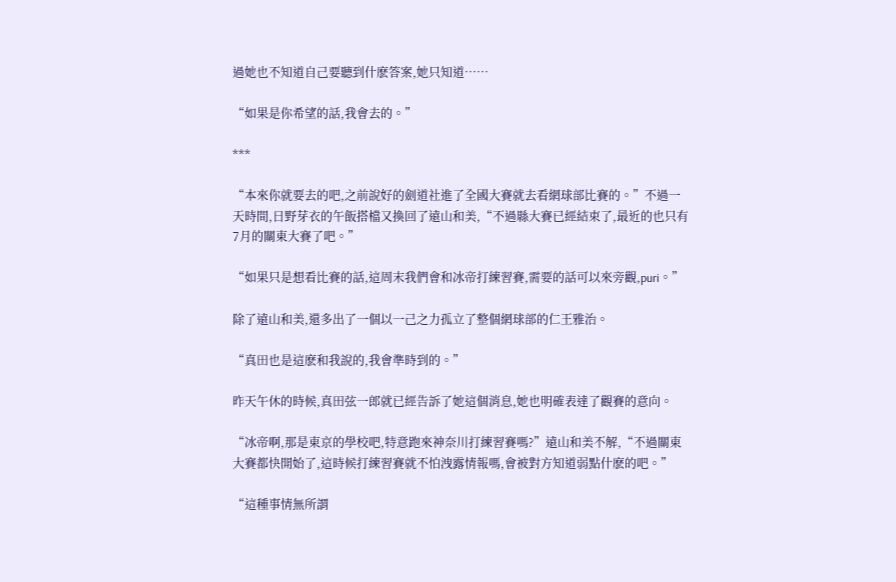過她也不知道自己要聽到什麽答案,她只知道……

“如果是你希望的話,我會去的。”

***

“本來你就要去的吧,之前說好的劍道社進了全國大賽就去看網球部比賽的。”不過一天時間,日野芽衣的午飯搭檔又換回了遠山和美,“不過縣大賽已經結束了,最近的也只有7月的關東大賽了吧。”

“如果只是想看比賽的話,這周末我們會和冰帝打練習賽,需要的話可以來旁觀,puri。”

除了遠山和美,還多出了一個以一己之力孤立了整個網球部的仁王雅治。

“真田也是這麽和我說的,我會準時到的。”

昨天午休的時候,真田弦一郎就已經告訴了她這個消息,她也明確表達了觀賽的意向。

“冰帝啊,那是東京的學校吧,特意跑來神奈川打練習賽嗎?”遠山和美不解,“不過關東大賽都快開始了,這時候打練習賽就不怕洩露情報嗎,會被對方知道弱點什麽的吧。”

“這種事情無所謂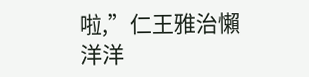啦,”仁王雅治懶洋洋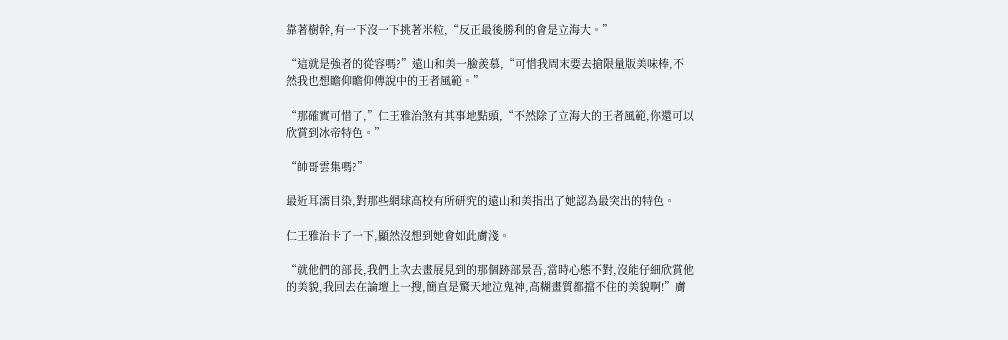靠著樹幹,有一下沒一下挑著米粒,“反正最後勝利的會是立海大。”

“這就是強者的從容嗎?”遠山和美一臉羨慕,“可惜我周末要去搶限量版美味棒,不然我也想瞻仰瞻仰傳說中的王者風範。”

“那確實可惜了,”仁王雅治煞有其事地點頭,“不然除了立海大的王者風範,你還可以欣賞到冰帝特色。”

“帥哥雲集嗎?”

最近耳濡目染,對那些網球高校有所研究的遠山和美指出了她認為最突出的特色。

仁王雅治卡了一下,顯然沒想到她會如此膚淺。

“就他們的部長,我們上次去畫展見到的那個跡部景吾,當時心態不對,沒能仔細欣賞他的美貌,我回去在論壇上一搜,簡直是驚天地泣鬼神,高糊畫質都擋不住的美貌啊!”膚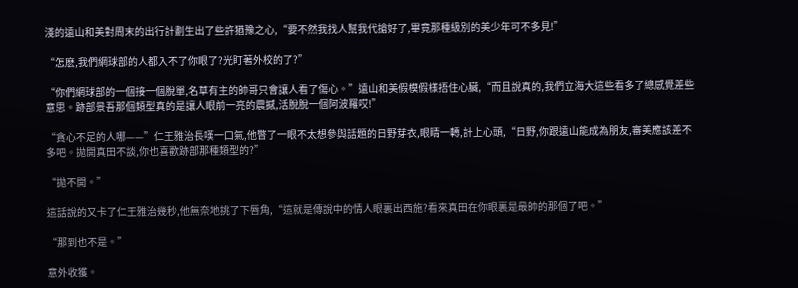淺的遠山和美對周末的出行計劃生出了些許猶豫之心,“要不然我找人幫我代搶好了,畢竟那種級別的美少年可不多見!”

“怎麽,我們網球部的人都入不了你眼了?光盯著外校的了?”

“你們網球部的一個接一個脫單,名草有主的帥哥只會讓人看了傷心。”遠山和美假模假樣捂住心臟,“而且說真的,我們立海大這些看多了總感覺差些意思。跡部景吾那個類型真的是讓人眼前一亮的震撼,活脫脫一個阿波羅哎!”

“貪心不足的人哪——”仁王雅治長嘆一口氣,他瞥了一眼不太想參與話題的日野芽衣,眼睛一轉,計上心頭,“日野,你跟遠山能成為朋友,審美應該差不多吧。拋開真田不談,你也喜歡跡部那種類型的?”

“拋不開。”

這話說的又卡了仁王雅治幾秒,他無奈地挑了下唇角,“這就是傳說中的情人眼裏出西施?看來真田在你眼裏是最帥的那個了吧。”

“那到也不是。”

意外收獲。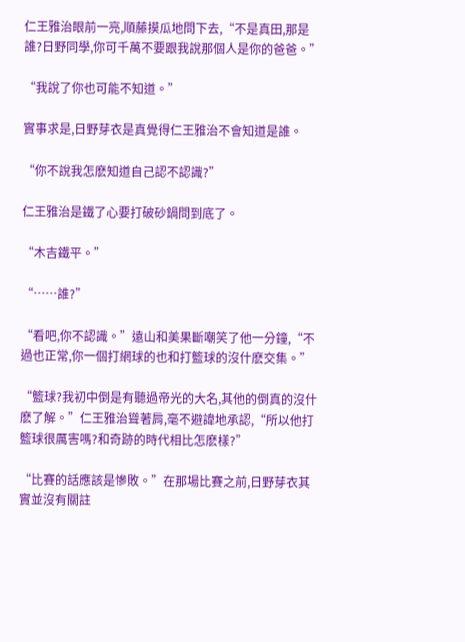仁王雅治眼前一亮,順藤摸瓜地問下去,“不是真田,那是誰?日野同學,你可千萬不要跟我說那個人是你的爸爸。”

“我說了你也可能不知道。”

實事求是,日野芽衣是真覺得仁王雅治不會知道是誰。

“你不說我怎麽知道自己認不認識?”

仁王雅治是鐵了心要打破砂鍋問到底了。

“木吉鐵平。”

“……誰?”

“看吧,你不認識。”遠山和美果斷嘲笑了他一分鐘,“不過也正常,你一個打網球的也和打籃球的沒什麽交集。”

“籃球?我初中倒是有聽過帝光的大名,其他的倒真的沒什麽了解。”仁王雅治聳著肩,毫不避諱地承認,“所以他打籃球很厲害嗎?和奇跡的時代相比怎麽樣?”

“比賽的話應該是慘敗。”在那場比賽之前,日野芽衣其實並沒有關註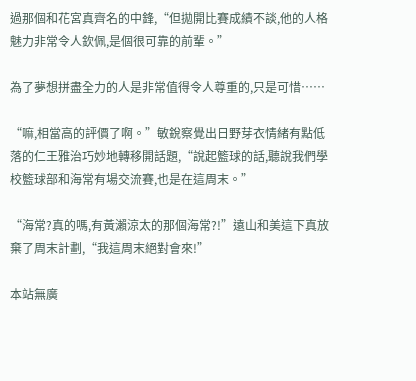過那個和花宮真齊名的中鋒,“但拋開比賽成績不談,他的人格魅力非常令人欽佩,是個很可靠的前輩。”

為了夢想拼盡全力的人是非常值得令人尊重的,只是可惜……

“嘛,相當高的評價了啊。”敏銳察覺出日野芽衣情緒有點低落的仁王雅治巧妙地轉移開話題,“說起籃球的話,聽說我們學校籃球部和海常有場交流賽,也是在這周末。”

“海常?真的嗎,有黃瀨涼太的那個海常?!”遠山和美這下真放棄了周末計劃,“我這周末絕對會來!”

本站無廣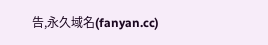告,永久域名(fanyan.cc)